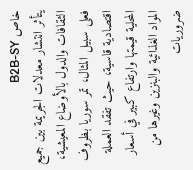خاص B2B-SY
يتأثر انتشار معدلات الجريمة بين جميع الثقافات والدول بالأوضاع المعيشية، فعلى سبيل المثال، تمر سوريا بظروف اقتصادية قاسية، حيث تفقد العملة المحلية قيمتها وارتفاع كبير في أسعار المواد الغذائية والبنزين وغيرها من ضروريات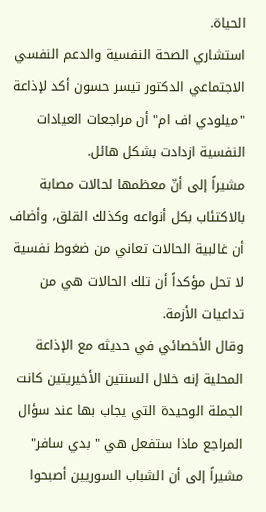الحياة.
استشاري الصحة النفسية والدعم النفسي الاجتماعي الدكتور تيسر حسون أكد لإذاعة "ميلودي اف ام" أن مراجعات العيادات النفسية ازدادت بشكل هائل.
مشيراً إلى أنّ معظمها لحالات مصابة بالاكتئاب بكل أنواعه وكذلك القلق، وأضاف أن غالبية الحالات تعاني من ضغوط نفسية لا تحل مؤكداً أن تلك الحالات هي من تداعيات الأزمة.
وقال الأخصائي في حديثه مع الإذاعة المحلية إنه خلال السنتين الأخيريتين كانت الجملة الوحيدة التي يجاب بها عند سؤال المراجع ماذا ستفعل هي " بدي سافر" مشيراً إلى أن الشباب السوريين أصبحوا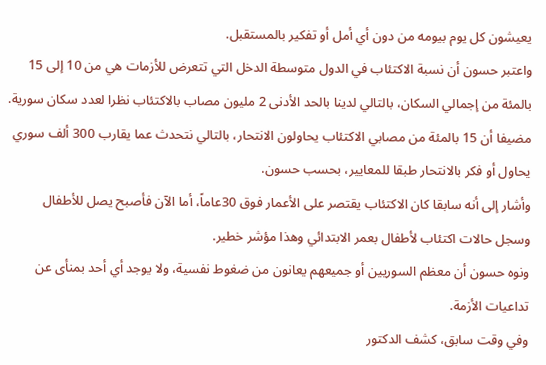يعيشون كل يوم بيومه من دون أي أمل أو تفكير بالمستقبل.
واعتبر حسون أن نسبة الاكتئاب في الدول متوسطة الدخل التي تتعرض للأزمات هي من 10 إلى 15 بالمئة من إجمالي السكان، بالتالي لدينا بالحد الأدنى 2 مليون مصاب بالاكتئاب نظرا لعدد سكان سورية.
مضيفا أن 15 بالمئة من مصابي الاكتئاب يحاولون الانتحار، بالتالي نتحدث عما يقارب 300 ألف سوري يحاول أو فكر بالانتحار طبقا للمعايير، بحسب حسون.
وأشار إلى أنه سابقا كان الاكتئاب يقتصر على الأعمار فوق 30عاماً، أما الآن فأصبح يصل للأطفال وسجل حالات اكتئاب لأطفال بعمر الابتدائي وهذا مؤشر خطير.
ونوه حسون أن معظم السوريين أو جميعهم يعانون من ضغوط نفسية، ولا يوجد أي أحد بمنأى عن تداعيات الأزمة.
وفي وقت سابق، كشف الدكتور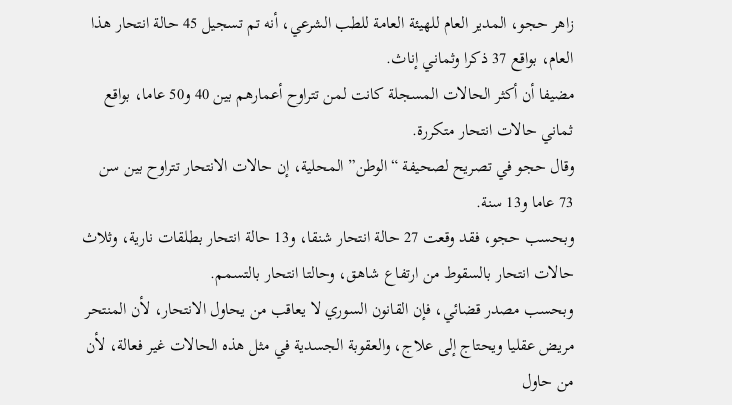زاهر حجو، المدير العام للهيئة العامة للطب الشرعي، أنه تم تسجيل 45 حالة انتحار هذا العام، بواقع 37 ذكرا وثماني إناث.
مضيفا أن أكثر الحالات المسجلة كانت لمن تتراوح أعمارهم بين 40 و50 عاما، بواقع ثماني حالات انتحار متكررة.
وقال حجو في تصريح لصحيفة “الوطن” المحلية، إن حالات الانتحار تتراوح بين سن 73 عاما و13 سنة.
وبحسب حجو، فقد وقعت 27 حالة انتحار شنقا، و13 حالة انتحار بطلقات نارية، وثلاث حالات انتحار بالسقوط من ارتفاع شاهق، وحالتا انتحار بالتسمم.
وبحسب مصدر قضائي، فإن القانون السوري لا يعاقب من يحاول الانتحار، لأن المنتحر مريض عقليا ويحتاج إلى علاج، والعقوبة الجسدية في مثل هذه الحالات غير فعالة، لأن من حاول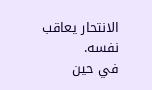الانتحار يعاقب نفسه.
في حين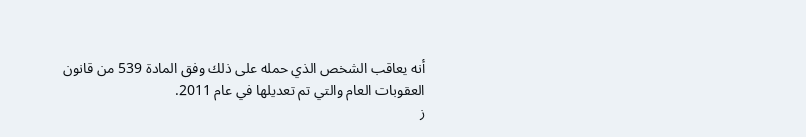أنه يعاقب الشخص الذي حمله على ذلك وفق المادة 539 من قانون العقوبات العام والتي تم تعديلها في عام 2011.
ز